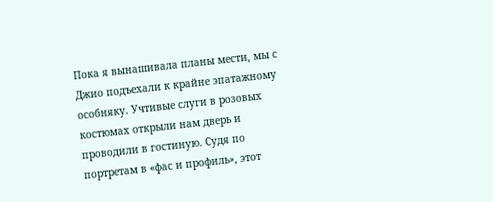Пока я вынашивала планы мести, мы с Джио подъехали к крайне эпатажному особняку. Учтивые слуги в розовых костюмах открыли нам дверь и проводили в гостиную. Судя по портретам в «фас и профиль», этот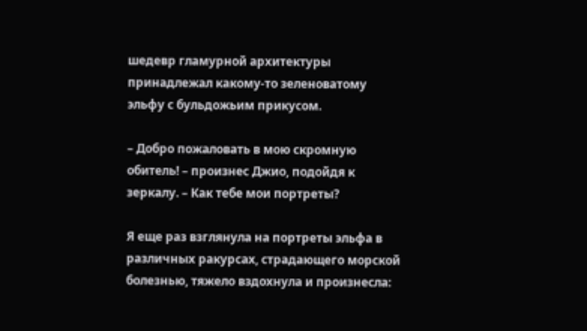шедевр гламурной архитектуры принадлежал какому-то зеленоватому эльфу с бульдожьим прикусом.

– Добро пожаловать в мою скромную обитель! – произнес Джио, подойдя к зеркалу. – Как тебе мои портреты?

Я еще раз взглянула на портреты эльфа в различных ракурсах, страдающего морской болезнью, тяжело вздохнула и произнесла: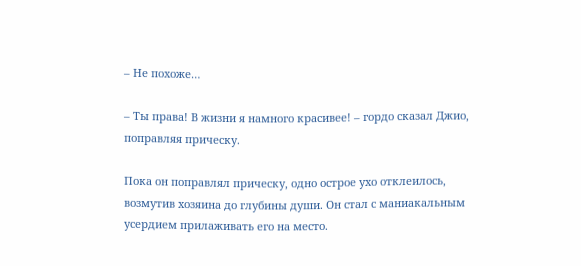– Не похоже…

– Ты права! В жизни я намного красивее! – гордо сказал Джио, поправляя прическу.

Пока он поправлял прическу, одно острое ухо отклеилось, возмутив хозяина до глубины души. Он стал с маниакальным усердием прилаживать его на место.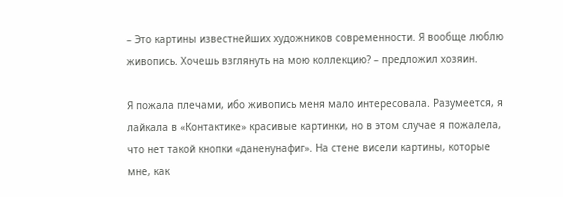– Это картины известнейших художников современности. Я вообще люблю живопись. Хочешь взглянуть на мою коллекцию? – предложил хозяин.

Я пожала плечами, ибо живопись меня мало интересовала. Разумеется, я лайкала в «Контактике» красивые картинки, но в этом случае я пожалела, что нет такой кнопки «даненунафиг». На стене висели картины, которые мне, как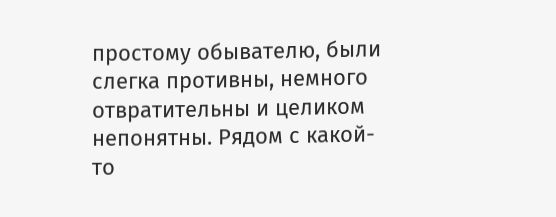простому обывателю, были слегка противны, немного отвратительны и целиком непонятны. Рядом с какой-то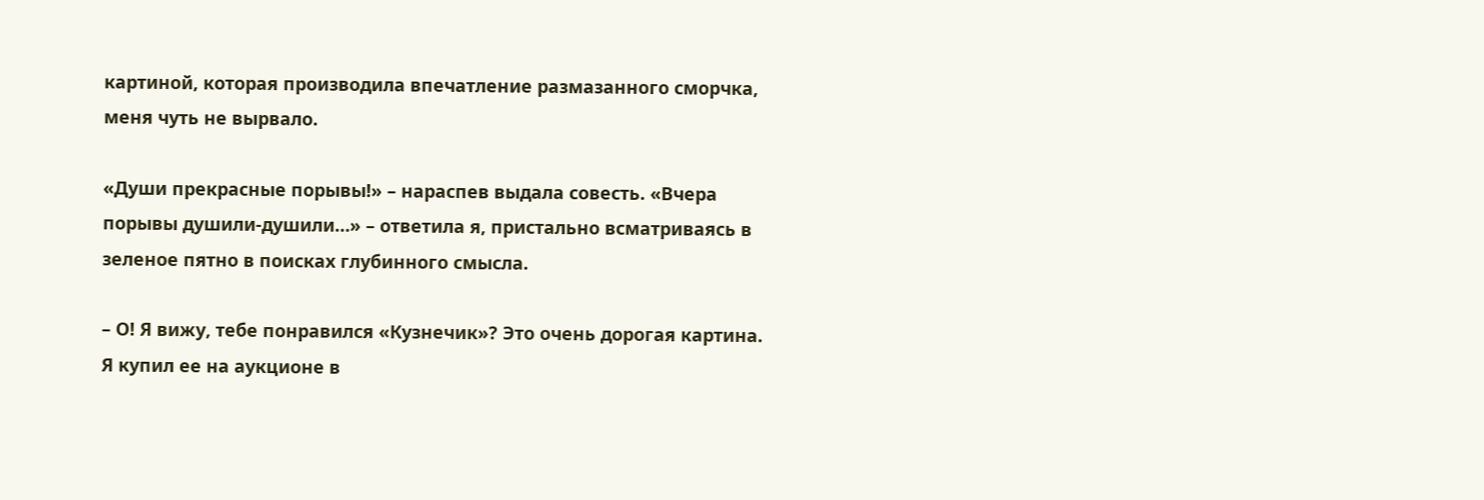картиной, которая производила впечатление размазанного сморчка, меня чуть не вырвало.

«Души прекрасные порывы!» – нараспев выдала совесть. «Вчера порывы душили-душили…» – ответила я, пристально всматриваясь в зеленое пятно в поисках глубинного смысла.

– О! Я вижу, тебе понравился «Кузнечик»? Это очень дорогая картина. Я купил ее на аукционе в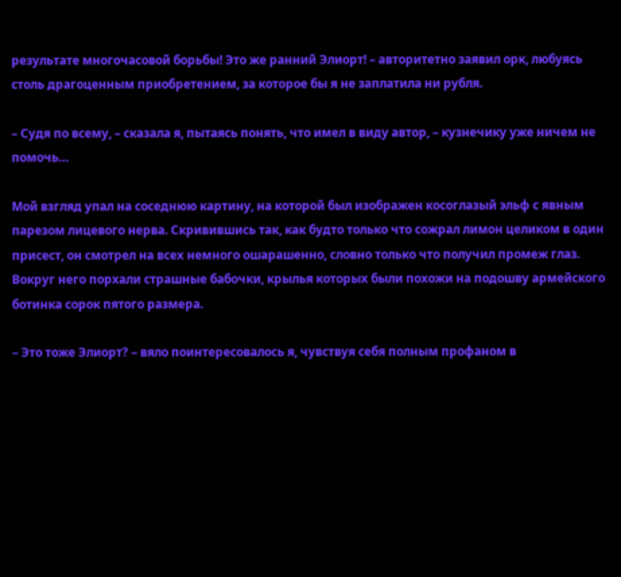результате многочасовой борьбы! Это же ранний Элиорт! – авторитетно заявил орк, любуясь столь драгоценным приобретением, за которое бы я не заплатила ни рубля.

– Судя по всему, – сказала я, пытаясь понять, что имел в виду автор, – кузнечику уже ничем не помочь…

Мой взгляд упал на соседнюю картину, на которой был изображен косоглазый эльф с явным парезом лицевого нерва. Скривившись так, как будто только что сожрал лимон целиком в один присест, он смотрел на всех немного ошарашенно, словно только что получил промеж глаз. Вокруг него порхали страшные бабочки, крылья которых были похожи на подошву армейского ботинка сорок пятого размера.

– Это тоже Элиорт? – вяло поинтересовалось я, чувствуя себя полным профаном в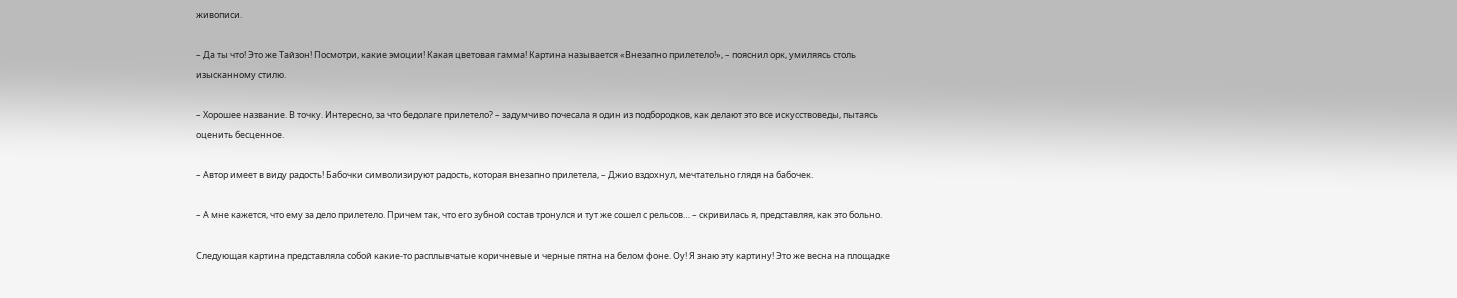живописи.

– Да ты что! Это же Тайзон! Посмотри, какие эмоции! Какая цветовая гамма! Картина называется «Внезапно прилетело!», – пояснил орк, умиляясь столь изысканному стилю.

– Хорошее название. В точку. Интересно, за что бедолаге прилетело? – задумчиво почесала я один из подбородков, как делают это все искусствоведы, пытаясь оценить бесценное.

– Автор имеет в виду радость! Бабочки символизируют радость, которая внезапно прилетела, – Джио вздохнул, мечтательно глядя на бабочек.

– А мне кажется, что ему за дело прилетело. Причем так, что его зубной состав тронулся и тут же сошел с рельсов… – скривилась я, представляя, как это больно.

Следующая картина представляла собой какие-то расплывчатые коричневые и черные пятна на белом фоне. Оу! Я знаю эту картину! Это же весна на площадке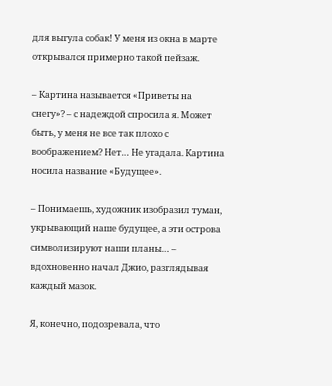для выгула собак! У меня из окна в марте открывался примерно такой пейзаж.

– Картина называется «Приветы на снегу»? – с надеждой спросила я. Может быть, у меня не все так плохо с воображением? Нет… Не угадала. Картина носила название «Будущее».

– Понимаешь, художник изобразил туман, укрывающий наше будущее, а эти острова символизируют наши планы… – вдохновенно начал Джио, разглядывая каждый мазок.

Я, конечно, подозревала, что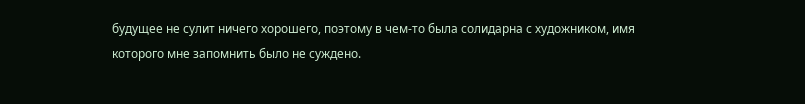будущее не сулит ничего хорошего, поэтому в чем-то была солидарна с художником, имя которого мне запомнить было не суждено.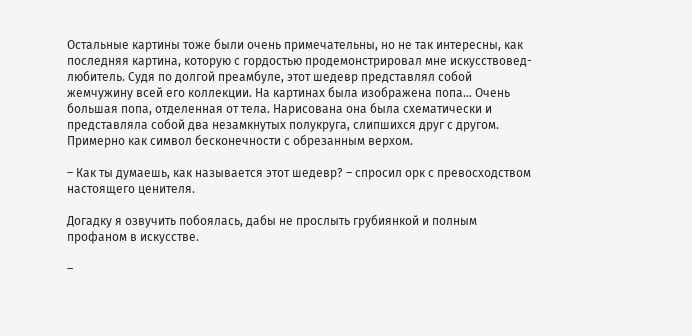Остальные картины тоже были очень примечательны, но не так интересны, как последняя картина, которую с гордостью продемонстрировал мне искусствовед-любитель. Судя по долгой преамбуле, этот шедевр представлял собой жемчужину всей его коллекции. На картинах была изображена попа… Очень большая попа, отделенная от тела. Нарисована она была схематически и представляла собой два незамкнутых полукруга, слипшихся друг с другом. Примерно как символ бесконечности с обрезанным верхом.

– Как ты думаешь, как называется этот шедевр? – спросил орк с превосходством настоящего ценителя.

Догадку я озвучить побоялась, дабы не прослыть грубиянкой и полным профаном в искусстве.

–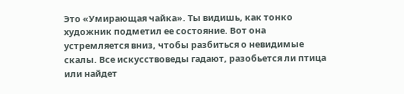Это «Умирающая чайка». Ты видишь, как тонко художник подметил ее состояние. Вот она устремляется вниз, чтобы разбиться о невидимые скалы. Все искусствоведы гадают, разобьется ли птица или найдет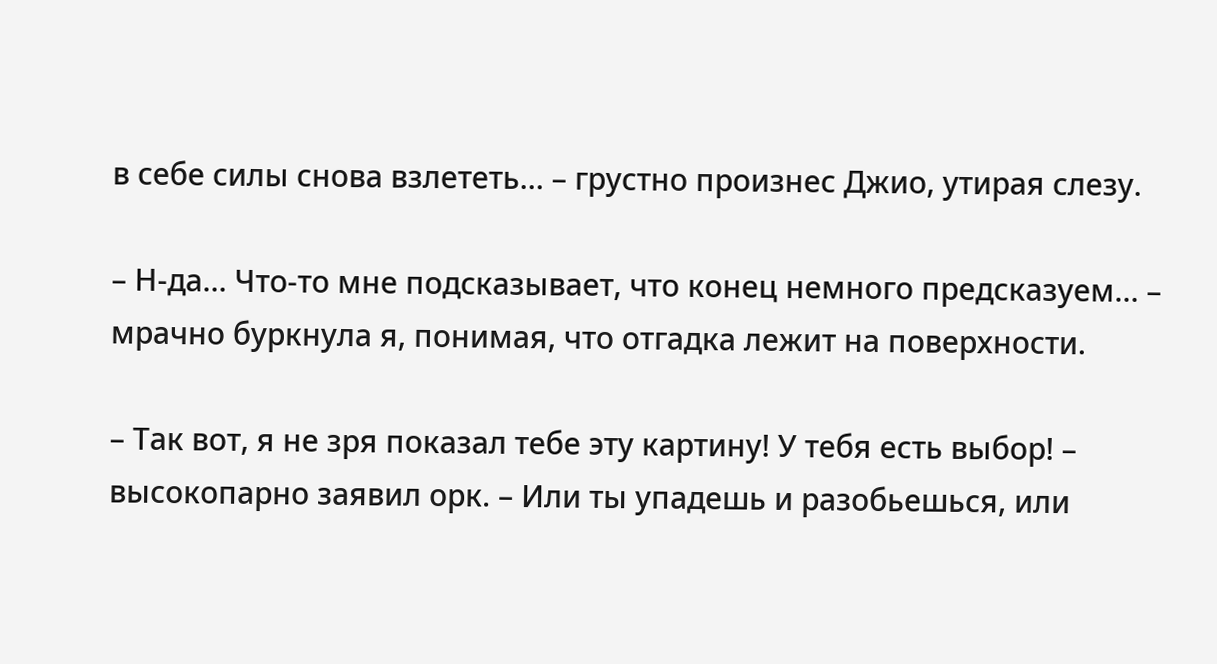в себе силы снова взлететь… – грустно произнес Джио, утирая слезу.

– Н-да… Что-то мне подсказывает, что конец немного предсказуем… – мрачно буркнула я, понимая, что отгадка лежит на поверхности.

– Так вот, я не зря показал тебе эту картину! У тебя есть выбор! – высокопарно заявил орк. – Или ты упадешь и разобьешься, или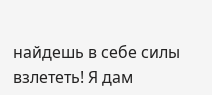найдешь в себе силы взлететь! Я дам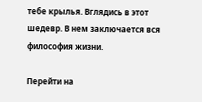тебе крылья. Вглядись в этот шедевр. В нем заключается вся философия жизни.

Перейти на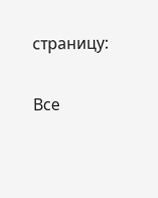страницу:

Все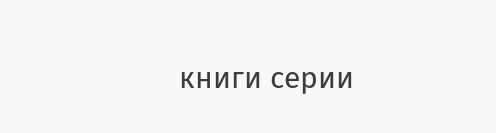книги серии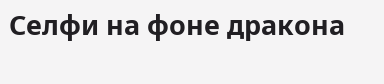Селфи на фоне дракона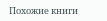Похожие книги